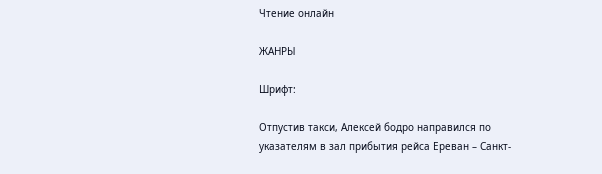Чтение онлайн

ЖАНРЫ

Шрифт:

Отпустив такси, Алексей бодро направился по указателям в зал прибытия рейса Ереван – Санкт-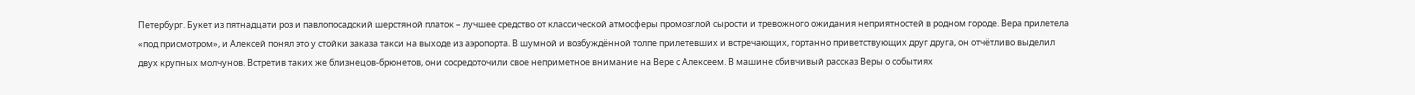Петербург. Букет из пятнадцати роз и павлопосадский шерстяной платок – лучшее средство от классической атмосферы промозглой сырости и тревожного ожидания неприятностей в родном городе. Вера прилетела «под присмотром», и Алексей понял это у стойки заказа такси на выходе из аэропорта. В шумной и возбуждённой толпе прилетевших и встречающих, гортанно приветствующих друг друга, он отчётливо выделил двух крупных молчунов. Встретив таких же близнецов-брюнетов, они сосредоточили свое неприметное внимание на Вере с Алексеем. В машине сбивчивый рассказ Веры о событиях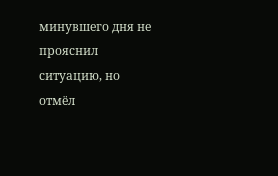минувшего дня не прояснил ситуацию, но отмёл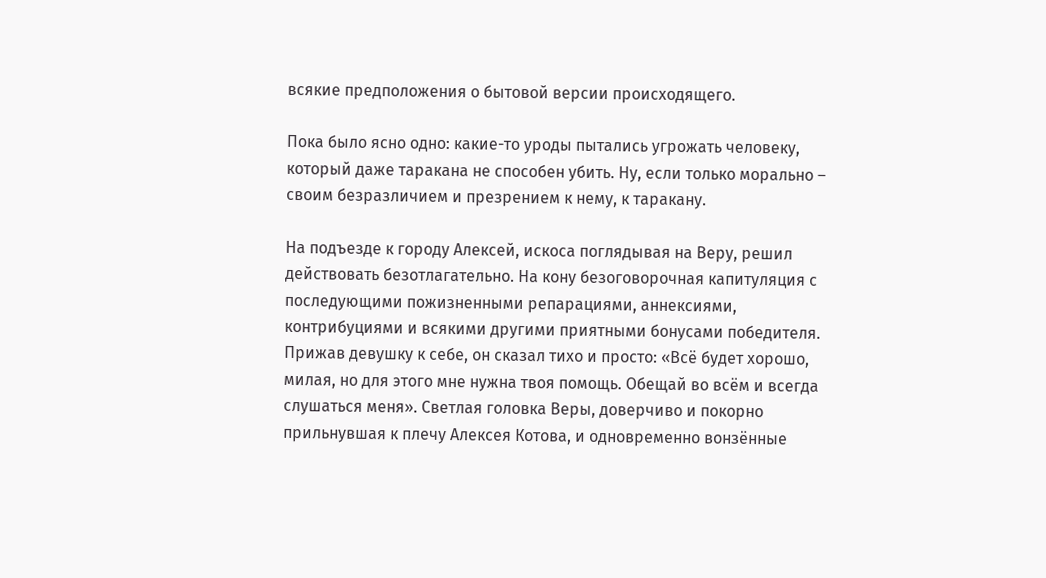всякие предположения о бытовой версии происходящего.

Пока было ясно одно: какие-то уроды пытались угрожать человеку, который даже таракана не способен убить. Ну, если только морально – своим безразличием и презрением к нему, к таракану.

На подъезде к городу Алексей, искоса поглядывая на Веру, решил действовать безотлагательно. На кону безоговорочная капитуляция с последующими пожизненными репарациями, аннексиями, контрибуциями и всякими другими приятными бонусами победителя. Прижав девушку к себе, он сказал тихо и просто: «Всё будет хорошо, милая, но для этого мне нужна твоя помощь. Обещай во всём и всегда слушаться меня». Светлая головка Веры, доверчиво и покорно прильнувшая к плечу Алексея Котова, и одновременно вонзённые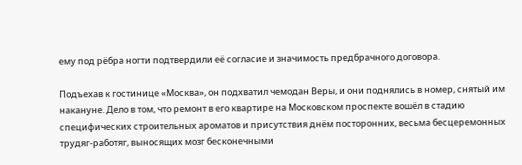ему под рёбра ногти подтвердили её согласие и значимость предбрачного договора.

Подъехав к гостинице «Москва», он подхватил чемодан Веры, и они поднялись в номер, снятый им накануне. Дело в том, что ремонт в его квартире на Московском проспекте вошёл в стадию специфических строительных ароматов и присутствия днём посторонних, весьма бесцеремонных трудяг-работяг, выносящих мозг бесконечными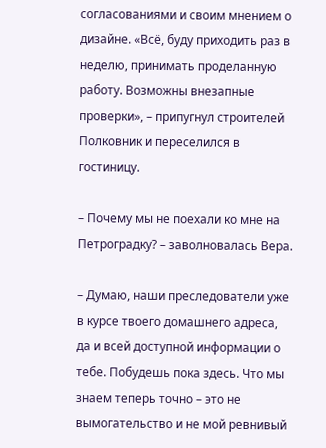согласованиями и своим мнением о дизайне. «Всё, буду приходить раз в неделю, принимать проделанную работу. Возможны внезапные проверки», – припугнул строителей Полковник и переселился в гостиницу.

– Почему мы не поехали ко мне на Петроградку? – заволновалась Вера.

– Думаю, наши преследователи уже в курсе твоего домашнего адреса, да и всей доступной информации о тебе. Побудешь пока здесь. Что мы знаем теперь точно – это не вымогательство и не мой ревнивый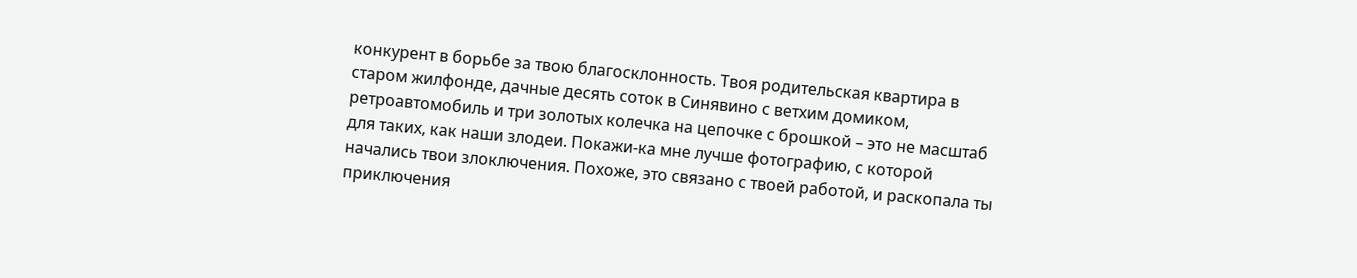конкурент в борьбе за твою благосклонность. Твоя родительская квартира в старом жилфонде, дачные десять соток в Синявино с ветхим домиком, ретроавтомобиль и три золотых колечка на цепочке с брошкой – это не масштаб для таких, как наши злодеи. Покажи-ка мне лучше фотографию, с которой начались твои злоключения. Похоже, это связано с твоей работой, и раскопала ты приключения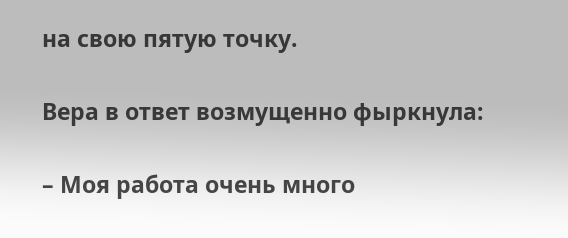на свою пятую точку.

Вера в ответ возмущенно фыркнула:

– Моя работа очень много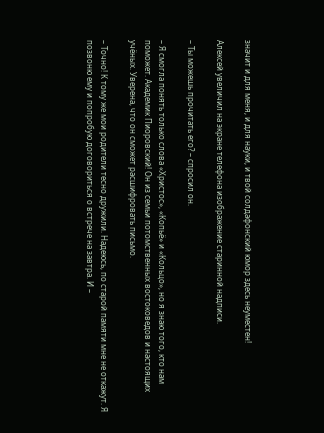значит и для меня, и для науки, и твой солдафонский юмор здесь неуместен!

Алексей увеличил на экране телефона изображение старинной надписи.

– Ты можешь прочитать его? – спросил он.

– Я смогла понять только слова «Христос», «Копьё» и «Кольцо», но я знаю того, кто нам поможет. Академик Пиоровский! Он из семьи потомственных востоковедов и настоящих учёных. Уверена, что он сможет расшифровать письмо.

– Точно! К тому же мои родители тесно дружили. Надеюсь, по старой памяти мне не откажут. Я позвоню ему и попробую договориться о встрече на завтра. И –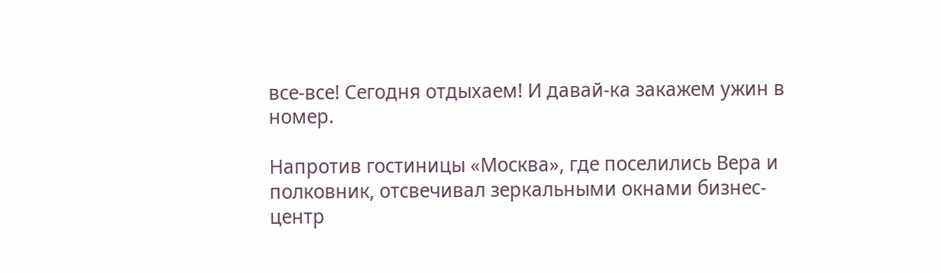все-все! Сегодня отдыхаем! И давай-ка закажем ужин в номер.

Напротив гостиницы «Москва», где поселились Вера и полковник, отсвечивал зеркальными окнами бизнес-центр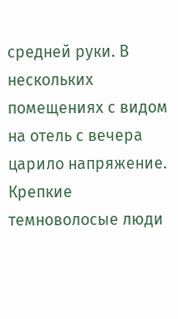средней руки. В нескольких помещениях с видом на отель с вечера царило напряжение. Крепкие темноволосые люди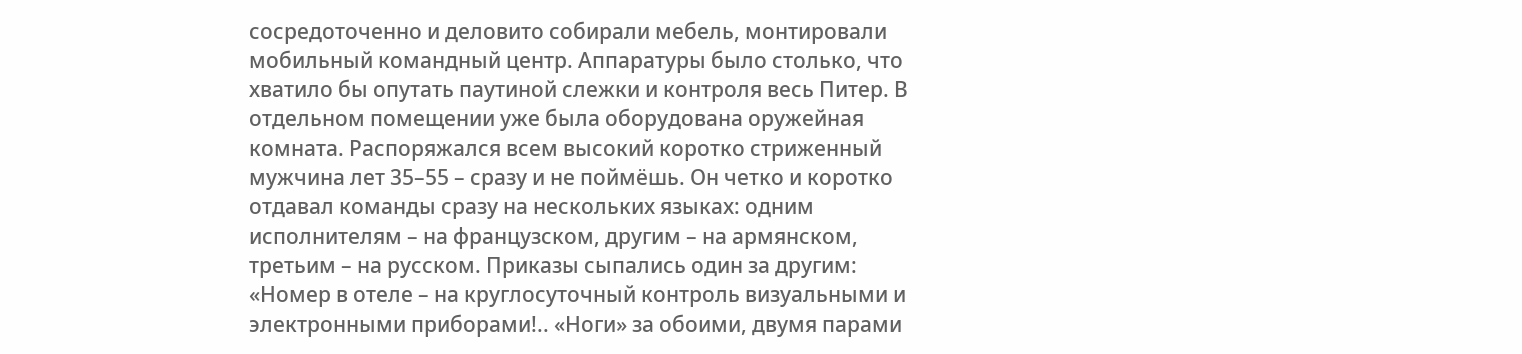сосредоточенно и деловито собирали мебель, монтировали мобильный командный центр. Аппаратуры было столько, что хватило бы опутать паутиной слежки и контроля весь Питер. В отдельном помещении уже была оборудована оружейная комната. Распоряжался всем высокий коротко стриженный мужчина лет 35–55 – сразу и не поймёшь. Он четко и коротко отдавал команды сразу на нескольких языках: одним исполнителям – на французском, другим – на армянском, третьим – на русском. Приказы сыпались один за другим: «Номер в отеле – на круглосуточный контроль визуальными и электронными приборами!.. «Ноги» за обоими, двумя парами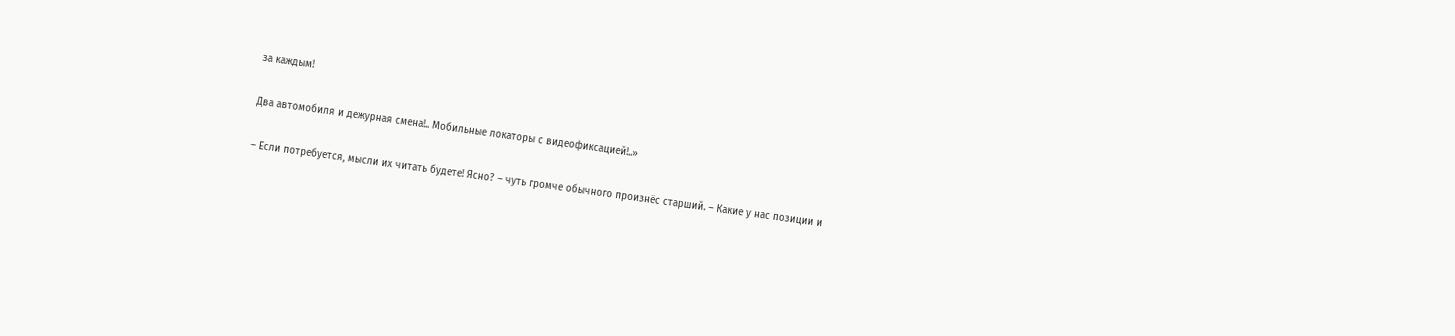за каждым!

Два автомобиля и дежурная смена!.. Мобильные локаторы с видеофиксацией!..»

– Если потребуется, мысли их читать будете! Ясно? – чуть громче обычного произнёс старший. – Какие у нас позиции и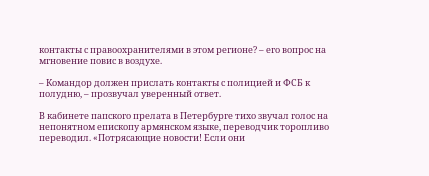контакты с правоохранителями в этом регионе? – его вопрос на мгновение повис в воздухе.

– Командор должен прислать контакты с полицией и ФСБ к полудню, – прозвучал уверенный ответ.

В кабинете папского прелата в Петербурге тихо звучал голос на непонятном епископу армянском языке, переводчик торопливо переводил. «Потрясающие новости! Если они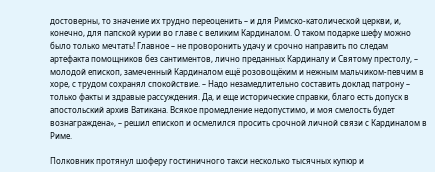достоверны, то значение их трудно переоценить – и для Римско-католической церкви, и, конечно, для папской курии во главе с великим Кардиналом. О таком подарке шефу можно было только мечтать! Главное – не проворонить удачу и срочно направить по следам артефакта помощников без сантиментов, лично преданных Кардиналу и Святому престолу, – молодой епископ, замеченный Кардиналом ещё розовощёким и нежным мальчиком-певчим в хоре, с трудом сохранял спокойствие. – Надо незамедлительно составить доклад патрону – только факты и здравые рассуждения. Да, и еще исторические справки, благо есть допуск в апостольский архив Ватикана. Всякое промедление недопустимо, и моя смелость будет вознаграждена», – решил епископ и осмелился просить срочной личной связи с Кардиналом в Риме.

Полковник протянул шоферу гостиничного такси несколько тысячных купюр и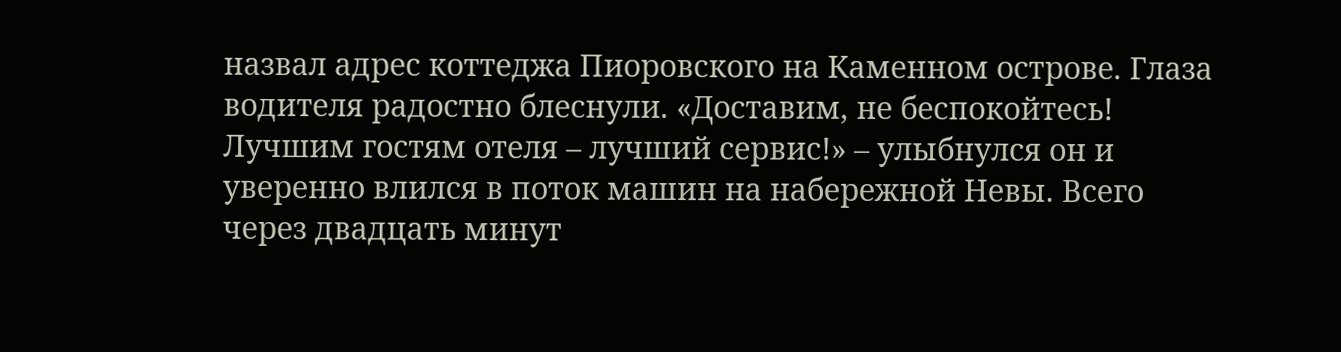назвал адрес коттеджа Пиоровского на Каменном острове. Глаза водителя радостно блеснули. «Доставим, не беспокойтесь! Лучшим гостям отеля – лучший сервис!» – улыбнулся он и уверенно влился в поток машин на набережной Невы. Всего через двадцать минут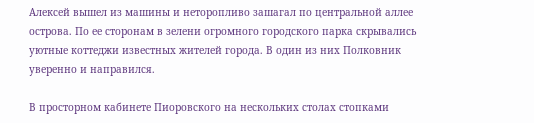Алексей вышел из машины и неторопливо зашагал по центральной аллее острова. По ее сторонам в зелени огромного городского парка скрывались уютные коттеджи известных жителей города. В один из них Полковник уверенно и направился.

В просторном кабинете Пиоровского на нескольких столах стопками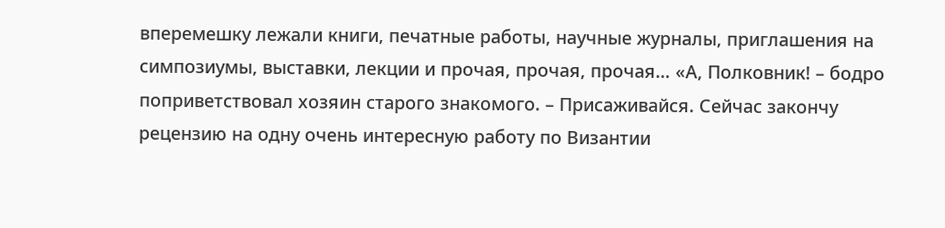вперемешку лежали книги, печатные работы, научные журналы, приглашения на симпозиумы, выставки, лекции и прочая, прочая, прочая… «А, Полковник! – бодро поприветствовал хозяин старого знакомого. – Присаживайся. Сейчас закончу рецензию на одну очень интересную работу по Византии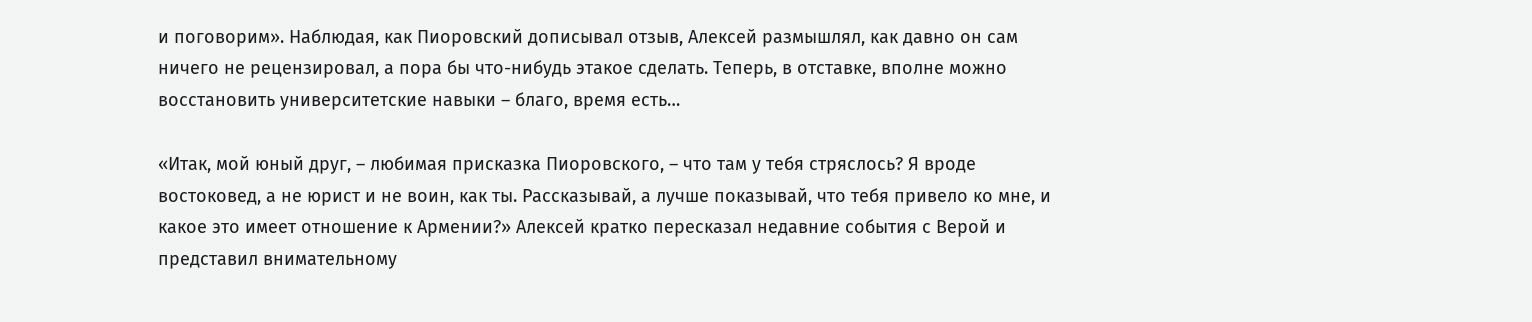и поговорим». Наблюдая, как Пиоровский дописывал отзыв, Алексей размышлял, как давно он сам ничего не рецензировал, а пора бы что-нибудь этакое сделать. Теперь, в отставке, вполне можно восстановить университетские навыки – благо, время есть…

«Итак, мой юный друг, – любимая присказка Пиоровского, – что там у тебя стряслось? Я вроде востоковед, а не юрист и не воин, как ты. Рассказывай, а лучше показывай, что тебя привело ко мне, и какое это имеет отношение к Армении?» Алексей кратко пересказал недавние события с Верой и представил внимательному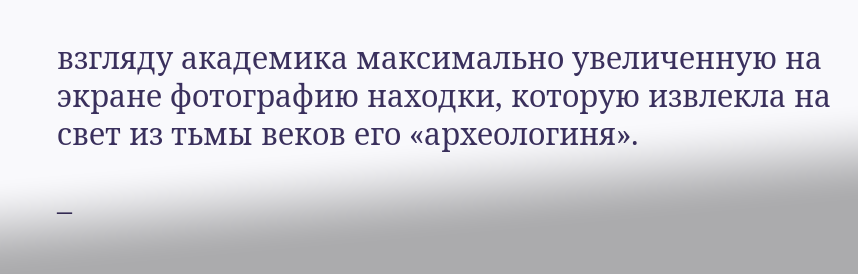взгляду академика максимально увеличенную на экране фотографию находки, которую извлекла на свет из тьмы веков его «археологиня».

–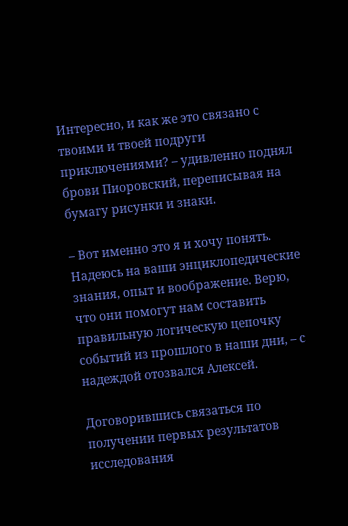Интересно, и как же это связано с твоими и твоей подруги приключениями? – удивленно поднял брови Пиоровский, переписывая на бумагу рисунки и знаки.

– Вот именно это я и хочу понять. Надеюсь на ваши энциклопедические знания, опыт и воображение. Верю, что они помогут нам составить правильную логическую цепочку событий из прошлого в наши дни, – с надеждой отозвался Алексей.

Договорившись связаться по получении первых результатов исследования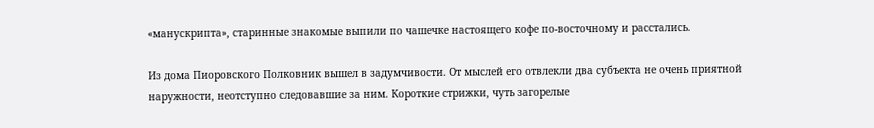«манускрипта», старинные знакомые выпили по чашечке настоящего кофе по-восточному и расстались.

Из дома Пиоровского Полковник вышел в задумчивости. От мыслей его отвлекли два субъекта не очень приятной наружности, неотступно следовавшие за ним. Короткие стрижки, чуть загорелые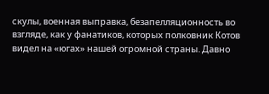скулы, военная выправка, безапелляционность во взгляде, как у фанатиков, которых полковник Котов видел на «югах» нашей огромной страны. Давно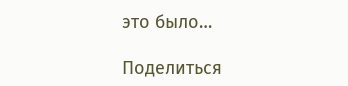это было…

Поделиться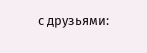с друзьями: